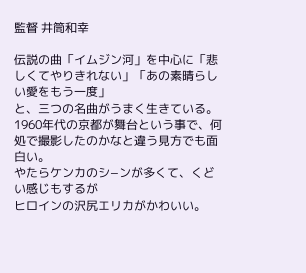監督 井筒和幸

伝説の曲「イムジン河」を中心に「悲しくてやりきれない」「あの素晴らしい愛をもう一度」
と、三つの名曲がうまく生きている。
1960年代の京都が舞台という事で、何処で撮影したのかなと違う見方でも面白い。
やたらケンカのシ−ンが多くて、くどい感じもするが
ヒロインの沢尻エリカがかわいい。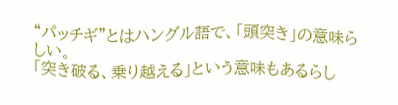“パッチギ”とはハングル語で、「頭突き」の意味らしい。
「突き破る、乗り越える」という意味もあるらし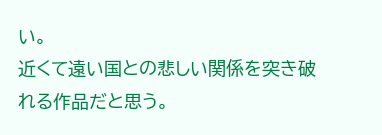い。
近くて遠い国との悲しい関係を突き破れる作品だと思う。